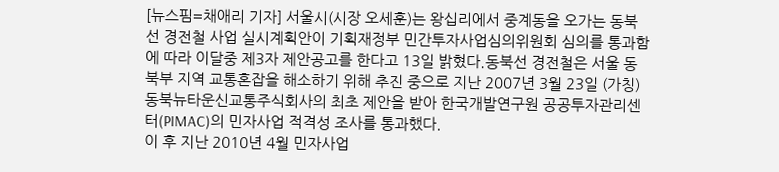[뉴스핌=채애리 기자] 서울시(시장 오세훈)는 왕십리에서 중계동을 오가는 동북선 경전철 사업 실시계획안이 기획재정부 민간투자사업심의위원회 심의를 통과함에 따라 이달중 제3자 제안공고를 한다고 13일 밝혔다.동북선 경전철은 서울 동북부 지역 교통혼잡을 해소하기 위해 추진 중으로 지난 2007년 3월 23일 (가칭)동북뉴타운신교통주식회사의 최초 제안을 받아 한국개발연구원 공공투자관리센터(PIMAC)의 민자사업 적격성 조사를 통과했다.
이 후 지난 2010년 4월 민자사업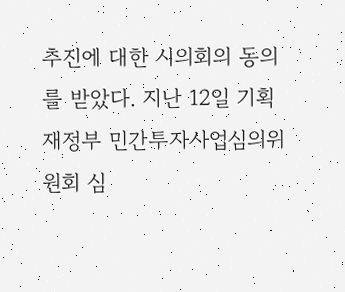추진에 대한 시의회의 동의를 받았다. 지난 12일 기획재정부 민간투자사업심의위원회 심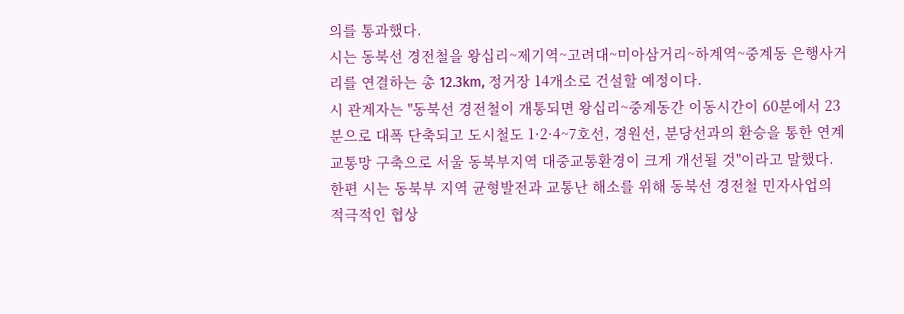의를 통과했다.
시는 동북선 경전철을 왕십리~제기역~고려대~미아삼거리~하계역~중계동 은행사거리를 연결하는 총 12.3km, 정거장 14개소로 건설할 예정이다.
시 관계자는 "동북선 경전철이 개통되면 왕십리~중계동간 이동시간이 60분에서 23분으로 대폭 단축되고 도시철도 1·2·4~7호선, 경원선, 분당선과의 환승을 통한 연계 교통망 구축으로 서울 동북부지역 대중교통환경이 크게 개선될 것"이라고 말했다.
한편 시는 동북부 지역 균형발전과 교통난 해소를 위해 동북선 경전철 민자사업의 적극적인 협상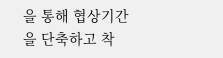을 통해 협상기간을 단축하고 착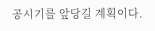공시기를 앞당길 계획이다.